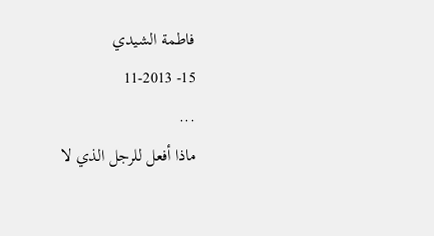فاطمة الشيدي
15- 11-2013
...
ماذا أفعل للرجل الذي لا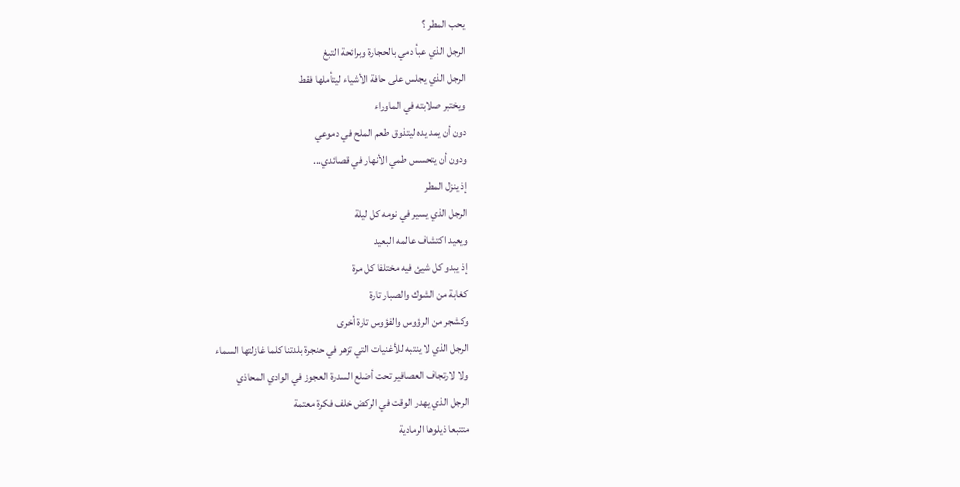يحب المطر ؟
الرجل الذي عبأ دمي بالحجارة وبرائحة التبغ
الرجل الذي يجلس على حافة الأشياء ليتأملها فقط
ويختبر صلابته في الماوراء
دون أن يمد يده ليتذوق طعم الملح في دموعي
ودون أن يتحسس طمي الأنهار في قصائدي...
إذ ينزل المطر
الرجل الذي يسير في نومه كل ليلة
ويعيد اكتشاف عالمه البعيد
إذ يبدو كل شيئ فيه مختلفا كل مرة
كغابة من الشوك والصبار تارة
وكشجر من الرؤوس والفؤوس تارة أخرى
الرجل الذي لا ينتبه للأغنيات التي تزهر في حنجرة بلدتنا كلما غازلتها السماء
ولا لارتجاف العصافير تحت أضلع السدرة العجوز في الوادي المحاذي
الرجل الذي يهدر الوقت في الركض خلف فكرة معتمة
متتبعا ذيلوها الرمادية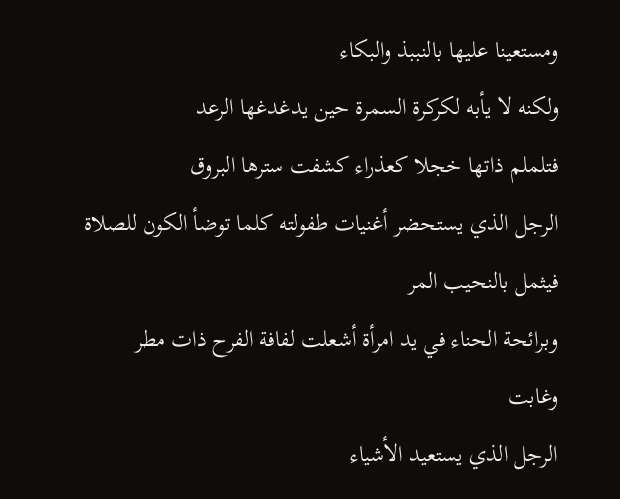ومستعينا عليها بالنببذ والبكاء
ولكنه لا يأبه لكركرة السمرة حين يدغدغها الرعد
فتلملم ذاتها خجلا كعذراء كشفت سترها البروق
الرجل الذي يستحضر أغنيات طفولته كلما توضأ الكون للصلاة
فيثمل بالنحيب المر
وبرائحة الحناء في يد امرأة أشعلت لفافة الفرح ذات مطر
وغابت
الرجل الذي يستعيد الأشياء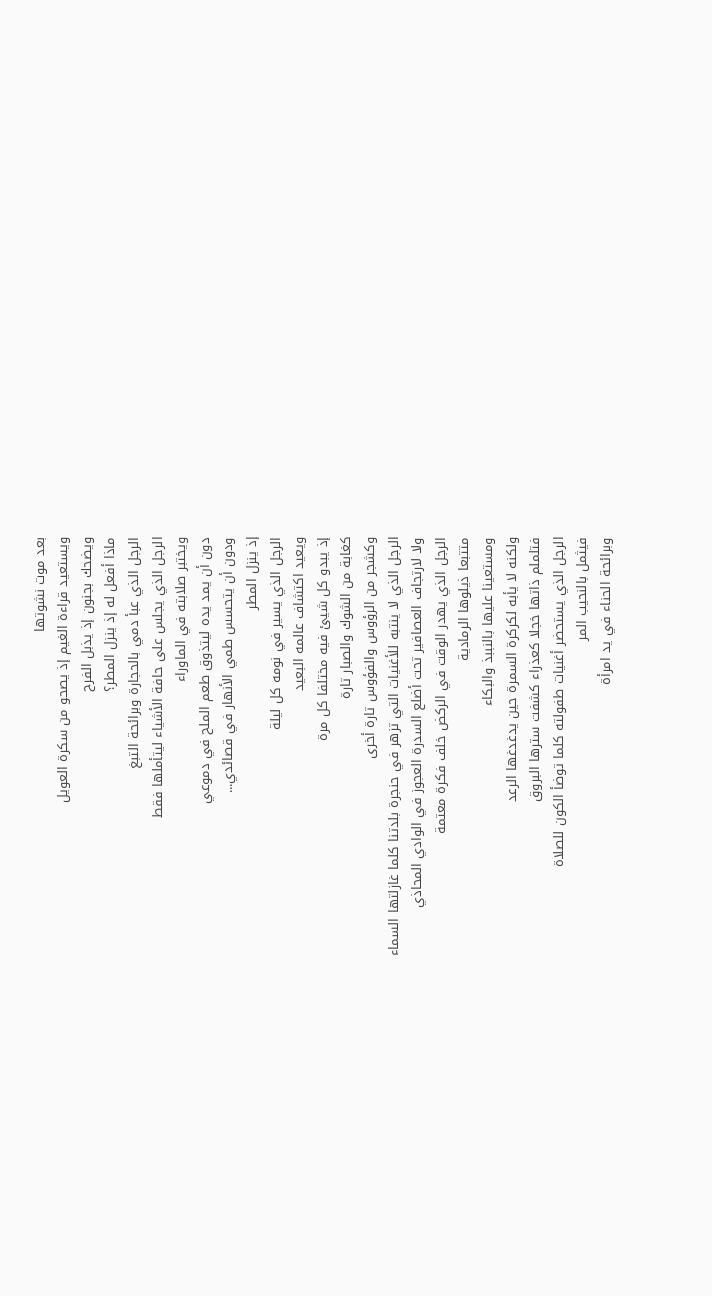بعد موت نشوتها
ويستعيد قراءة الغيم إذ يصحو من سكرة العويل
ويضحك بجنون إذ يذبل الفرح
ماذا أفعل له إذ ينزل المطر؟
الرجل الذي عبأ دمي بالحجارة وبرائحة التبغ
الرجل الذي يجلس على حافة الأشياء ليتأملها فقط
ويختبر صلابته في الماوراء
دون أن يمد يده ليتذوق طعم الملح في دموعي
ودون أن يتحسس طمي الأنهار في قصائدي...
إذ ينزل المطر
الرجل الذي يسير في نومه كل ليلة
ويعيد اكتشاف عالمه البعيد
إذ يبدو كل شيئ فيه مختلفا كل مرة
كغابة من الشوك والصبار تارة
وكشجر من الرؤوس والفؤوس تارة أخرى
الرجل الذي لا ينتبه للأغنيات التي تزهر في حنجرة بلدتنا كلما غازلتها السماء
ولا لارتجاف العصافير تحت أضلع السدرة العجوز في الوادي المحاذي
الرجل الذي يهدر الوقت في الركض خلف فكرة معتمة
متتبعا ذيلوها الرمادية
ومستعينا عليها بالنببذ والبكاء
ولكنه لا يأبه لكركرة السمرة حين يدغدغها الرعد
فتلملم ذاتها خجلا كعذراء كشفت سترها البروق
الرجل الذي يستحضر أغنيات طفولته كلما توضأ الكون للصلاة
فيثمل بالنحيب المر
وبرائحة الحناء في يد امرأة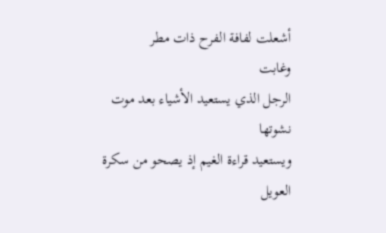أشعلت لفافة الفرح ذات مطر
وغابت
الرجل الذي يستعيد الأشياء بعد موت نشوتها
ويستعيد قراءة الغيم إذ يصحو من سكرة العويل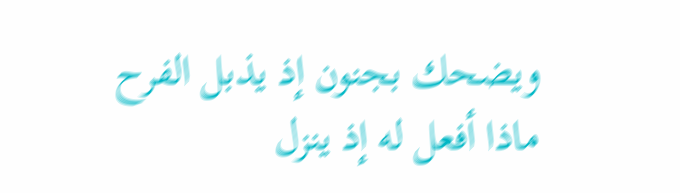ويضحك بجنون إذ يذبل الفرح
ماذا أفعل له إذ ينزل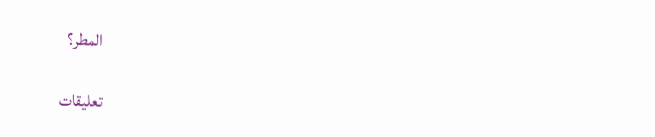المطر؟

تعليقات